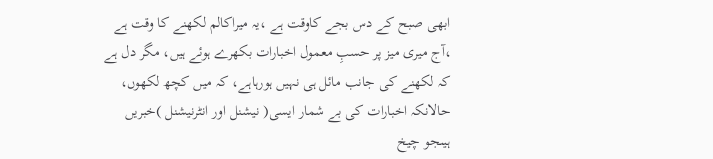ابھی صبح کے دس بجے کاوقت ہے ،یہ میراکالم لکھنے کا وقت ہے ،آج میری میز پر حسبِ معمول اخبارات بکھرے ہوئے ہیں، مگر دل ہے کہ لکھنے کی جانب مائل ہی نہیں ہورہاہے، کہ میں کچھ لکھوں، حالانکہ اخبارات کی بے شمار ایسی( نیشنل اور انٹرنیشنل )خبریں ہیںجو چیخ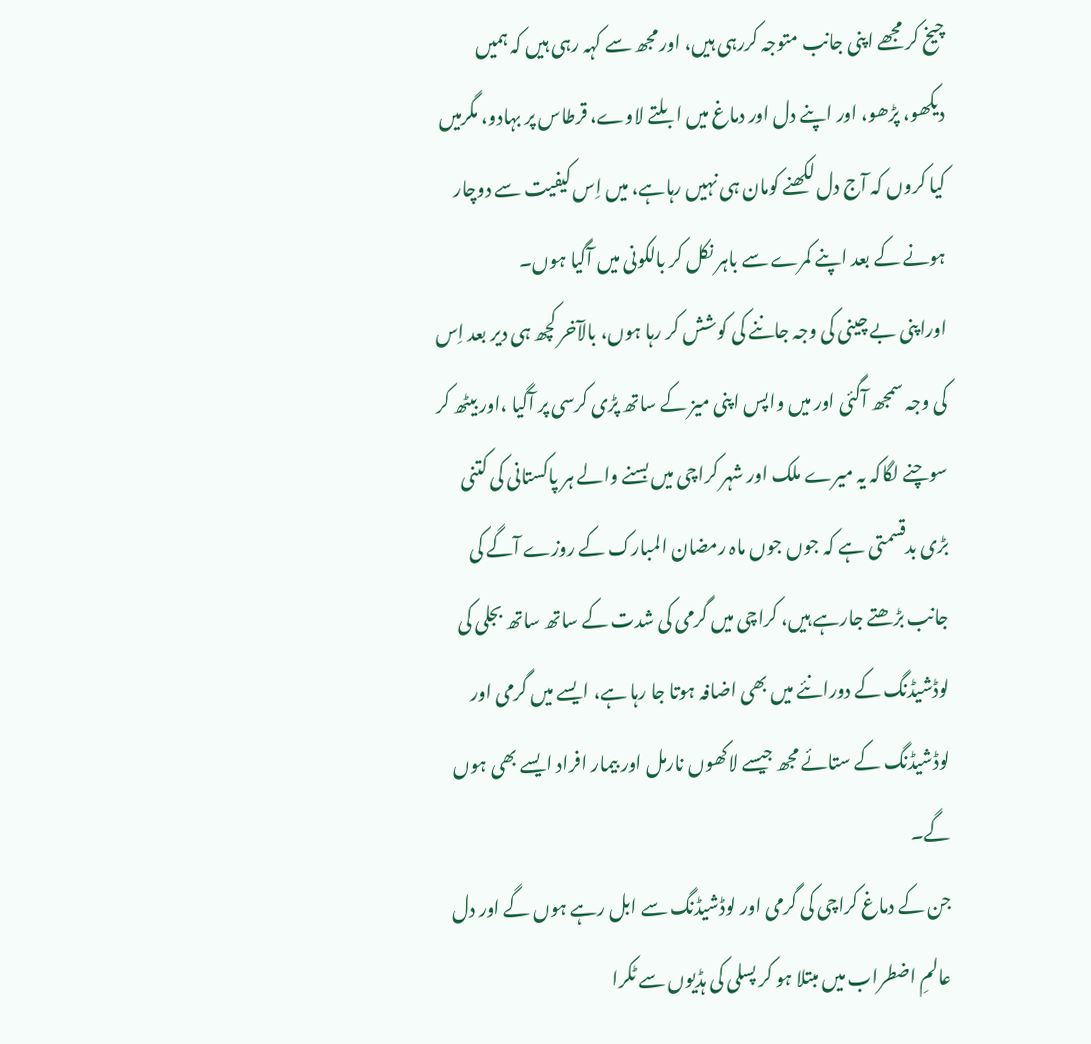چیخ کر مجھے اپنی جانب متوجہ کررہی ہیں، اور مجھ سے کہہ رہی ہیں کہ ہمیں دیکھو، پڑھو، اور اپنے دل اور دماغ میں ابلتے لاوے، قرطاس پر بہادو، مگرمیں کیا کروں کہ آج دل لکھنے کومان ہی نہیں رہاہے، میں اِس کیفیت سے دوچار ہونے کے بعد اپنے کمرے سے باہر نکل کر بالکونی میں آگیا ہوں۔
اوراپنی بے چینی کی وجہ جاننے کی کوشش کر رہا ہوں، بالآخر کچھ ہی دیر بعد اِس کی وجہ سمجھ آگئی اور میں واپس اپنی میز کے ساتھ پڑی کرسی پر آگیا ،اور بیٹھ کر سوچنے لگاکہ یہ میرے ملک اور شہر کراچی میں بسنے والے ہر پاکستانی کی کتنی بڑی بدقسمتی ہے کہ جوں جوں ماہ رمضان المبارک کے روزے آگے کی جانب بڑھتے جارہے ہیں، کراچی میں گرمی کی شدت کے ساتھ ساتھ بجلی کی لوڈشیڈنگ کے دورانئے میں بھی اضافہ ہوتا جا رہا ہے، ایسے میں گرمی اور لوڈشیڈنگ کے ستائے مجھ جیسے لاکھوں نارمل اور بیمار افراد ایسے بھی ہوں گے۔
جن کے دماغ کراچی کی گرمی اور لوڈشیڈنگ سے ابل رہے ہوں گے اور دل عالمِ اضطراب میں مبتلا ہو کر پسلی کی ہڈیوں سے ٹکرا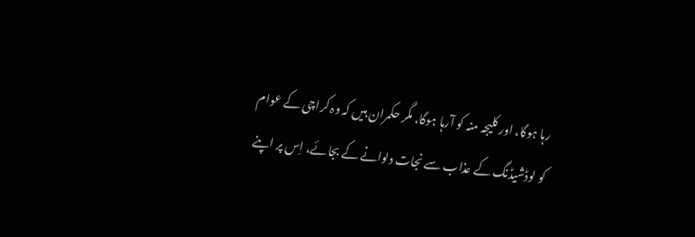رہا ہوگا، اور کلیجہ منہ کو آرہا ہوگا، مگر حکمران ہیں کہ وہ کراچی کے عوام کو لوڈشیڈنگ کے عذاب سے نجات دلوانے کے بجائے، اِس پر اپنے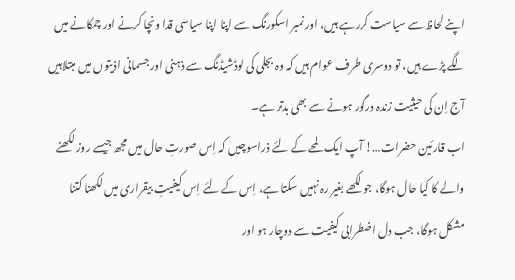اپنے لحاظ سے سیاست کررہے ہیں، اور نمبر اسکورنگ سے اپنا اپنا سیاسی قدا ونچا کرنے اور چمکانے میں لگے پڑے ہیں، تو دوسری طرف عوام ہیں کہ وہ بجلی کی لوڈشیڈنگ سے ذہنی اور جسمانی اذیتوں میں مبتلاہیں آج اِن کی حیثیت زندہ درگور ہونے سے بھی بدتر ہے۔
اب قارئین حضرات…! آپ ایک لمحے کے لئے ذراسوچیں کہ اِس صورتِ حال میں مجھ جیسے روز لکھنے والے کا کیا حال ہوگا، جو لکھے بغیر رہ نہیں سکتا ہے، اِس کے لئے اِس کیفیتِ بیقراری میں لکھنا کتنا مشکل ہوگا، جب دل اضطرابی کیفیت سے دوچار ہو اور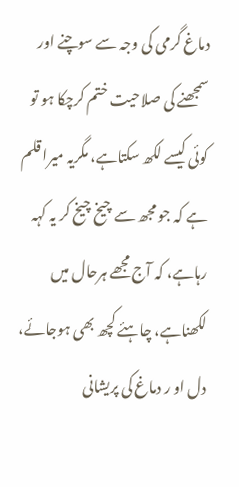دماغ گرمی کی وجہ سے سوچنے اور سمجھنے کی صلاحیت ختم کرچکا ہو تو کوئی کیسے لکھ سکتاہے، مگریہ میرا قلم ہے کہ جو مجھ سے چیخ چیخ کر یہ کہہ رہاہے، کہ آج مجھے ہرحال میں لکھناہے، چاہئے کچھ بھی ہوجائے، دل او ر دماغ کی پریشانی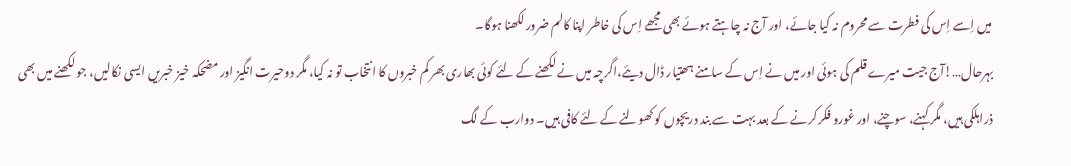میں اِسے اِس کی فطرت سے محروم نہ کیا جائے، اور آج نہ چاہتے ہوئے بھی مجھے اِس کی خاطر اپنا کالم ضرور لکھنا ہوگا۔
بہرحال…!آج جیت میرے قلم کی ہوئی اور میں نے اِس کے سامنے ہھتیار ڈال دیئے،اگرچہ میں نے لکھنے کے لئے کوئی بھاری بھر کم خبروں کا انتخاب تو نہ کیا، مگر دوحیرت انگیز اور مضحکہ خیز خبریں ایسی نکالیں، جو لکھنے میں بھی ذراہلکی ہیں، مگر کہنے، سوچنے، اور غورو فکر کرنے کے بعد بہت سے بند دریچوں کو کھولنے کے لئے کافی ہیں۔ دوارب کے لگ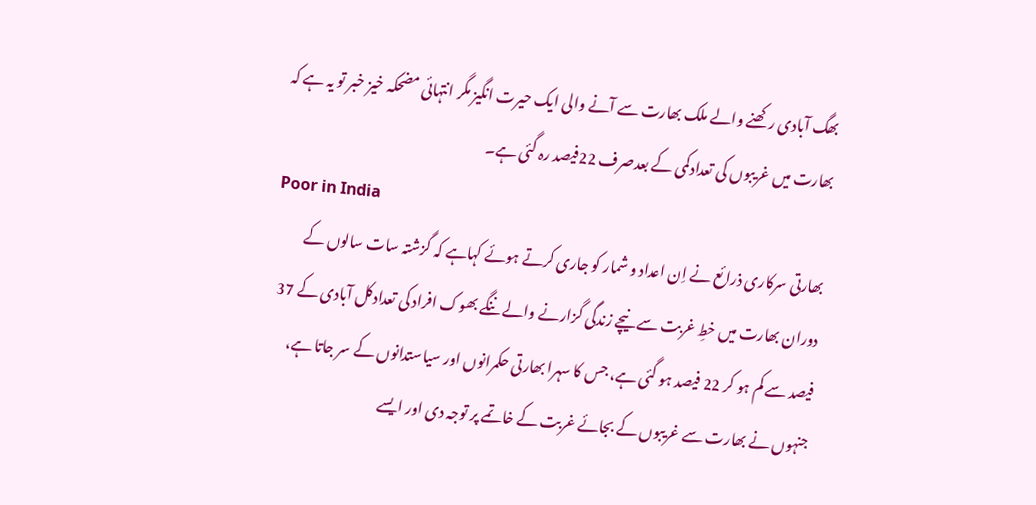بھگ آبادی رکھنے والے ملک بھارت سے آنے والی ایک حیرت انگیز مگر انتہائی مضحکہ خیز خبر تو یہ ہے کہ بھارت میں غریبوں کی تعدادکمی کے بعدصرف 22فیصد رہ گئی ہے۔
Poor in India
بھارتی سرکاری ذرائع نے اِن اعداد و شمار کو جاری کرتے ہوئے کہاہے کہ گزشتہ سات سالوں کے دوران بھارت میں خطِ غربت سے نیچے زندگی گزارنے والے ننگے بھوک افراد کی تعدادکل آبادی کے 37 فیصد سے کم ہو کر 22 فیصد ہو گئی ہے، جس کا سہرا بھارتی حکمرانوں اور سیاستدانوں کے سر جاتا ہے، جنہوں نے بھارت سے غریبوں کے بجائے غربت کے خاتمے پر توجہ دی اور ایسے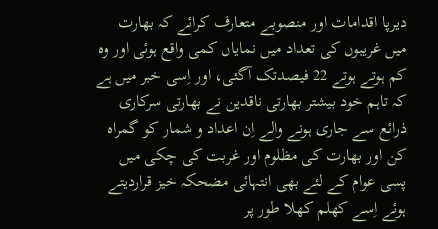دیرپا اقدامات اور منصوبے متعارف کرائے کہ بھارت میں غریبوں کی تعداد میں نمایاں کمی واقع ہوئی اور وہ کم ہوتے ہوتے 22 فیصدتک آگئی، اور اِسی خبر میں ہے کہ تاہم خود بیشتر بھارتی ناقدین نے بھارتی سرکاری ذرائع سے جاری ہونے والے اِن اعداد و شمار کو گمراہ کن اور بھارت کی مظلوم اور غربت کی چکی میں پسی عوام کے لئے بھی انتہائی مضحکہ خیز قراردیتے ہوئے اِسے کھلم کھلا طور پر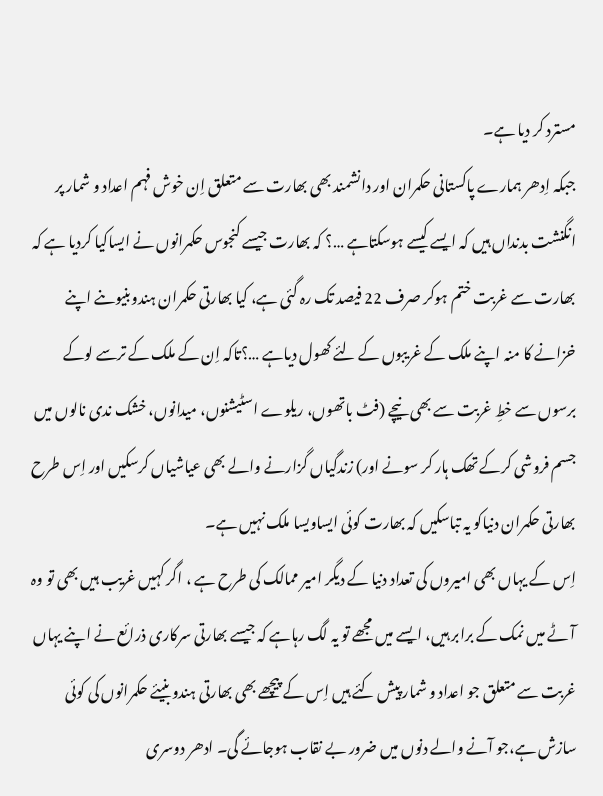مسترد کر دیا ہے۔
جبکہ اِدھر ہمارے پاکستانی حکمران اور دانشمند بھی بھارت سے متعلق اِن خوش فہم اعداد و شمار پر انگنشت بدنداں ہیں کہ ایسے کیسے ہوسکتاہے …؟ کہ بھارت جیسے کنجوس حکمرانوں نے ایساکیا کردیا ہے کہ بھارت سے غربت ختم ہوکر صرف 22 فیصد تک رہ گئی ہے، کیا بھارتی حکمران ہندوبنیوںنے اپنے خزانے کا منہ اپنے ملک کے غریبوں کے لئے کھول دیاہے …؟تاکہ اِن کے ملک کے ترسے لوکے برسوں سے خطِ غربت سے بھی نیچے (فٹ باتھوں، ریلوے اسٹیشنوں، میدانوں، خشک ندی نالوں میں جسم فروشی کرکے تھک ہار کر سونے اور) زندگیاں گزارنے والے بھی عیاشیاں کرسکیں اور اِس طرح بھارتی حکمران دنیاکو یہ تباسکیں کہ بھارت کوئی ایساویسا ملک نہیں ہے۔
اِس کے یہاں بھی امیروں کی تعداد دنیا کے دیگر امیر ممالک کی طرح ہے ، اگر کہیں غریب ہیں بھی تو وہ آٹے میں نمک کے برابر ہیں، ایسے میں مجھے تو یہ لگ رہاہے کہ جیسے بھارتی سرکاری ذرائع نے اپنے یہاں غربت سے متعلق جو اعداد و شمار پیش کئے ہیں اِس کے پیچھے بھی بھارتی ہندوبنیئے حکمرانوں کی کوئی سازش ہے،جو آنے والے دنوں میں ضرور بے نقاب ہوجائے گی۔ ادھر دوسری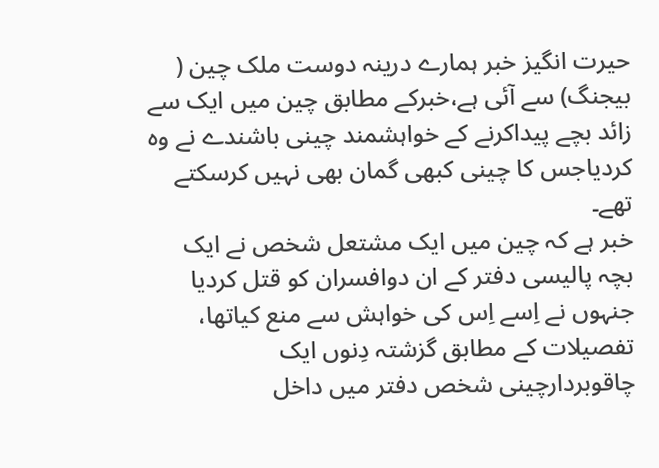حیرت انگیز خبر ہمارے درینہ دوست ملک چین ( بیجنگ) سے آئی ہے،خبرکے مطابق چین میں ایک سے زائد بچے پیداکرنے کے خواہشمند چینی باشندے نے وہ کردیاجس کا چینی کبھی گمان بھی نہیں کرسکتے تھے۔
خبر ہے کہ چین میں ایک مشتعل شخص نے ایک بچہ پالیسی دفتر کے ان دوافسران کو قتل کردیا جنہوں نے اِسے اِس کی خواہش سے منع کیاتھا، تفصیلات کے مطابق گزشتہ دِنوں ایک چاقوبردارچینی شخص دفتر میں داخل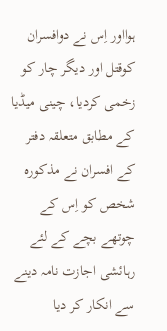ہوااور اِس نے دوافسران کوقتل اور دیگر چار کو زخمی کردیا، چینی میڈیا کے مطابق متعلقہ دفتر کے افسران نے مذکورہ شخص کو اِس کے چوتھے بچے کے لئے رہائشی اجازت نامہ دینے سے انکار کر دیا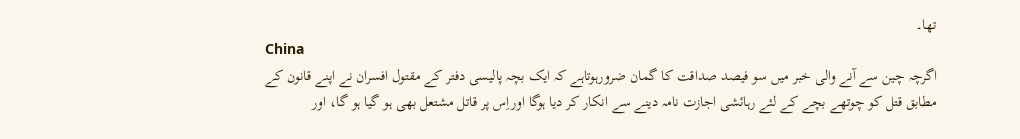تھا۔
China
اگرچہ چین سے آنے والی خبر میں سو فیصد صداقت کا گمان ضرورہوتاہے کہ ایک بچہ پالیسی دفتر کے مقتول افسران نے اپنے قانون کے مطابق قتل کو چوتھے بچے کے لئے رہائشی اجازت نامہ دینے سے انکار کر دیا ہوگا اوراِس پر قاتل مشتعل بھی ہو گیا ہو گا، اور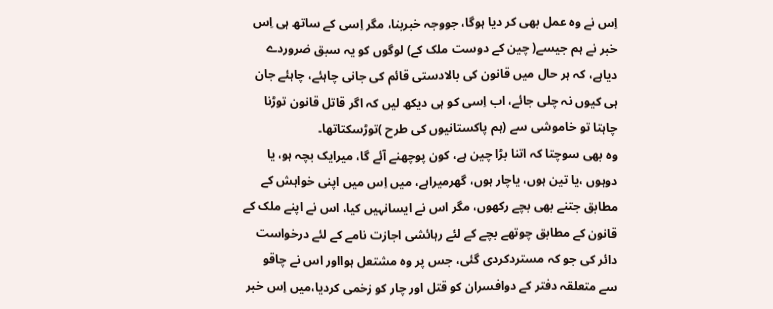اِس نے وہ عمل بھی کر دیا ہوگا، جووجہ خبربنا، مگر اِسی کے ساتھ ہی اِس خبر نے ہم جیسے( چین کے دوست ملک کے) لوگوں کو یہ سبق ضروردے دیاہے، کہ ہر حال میں قانون کی بالادستی قائم کی جانی چاہئے، چاہئے جان ہی کیوں نہ چلی جائے، اب اِسی کو ہی دیکھ لیں کہ اگر قاتل قانون توڑنا چاہتا تو خاموشی سے (ہم پاکستانیوں کی طرح )توڑسکتاتھا۔
وہ بھی سوچتا کہ اتنا بڑا چین ہے، کون پوچھنے آئے گا، میرایک بچہ ہو، یا دوہوں ،یا تین ہوں، یاچار ہوں، گھرمیراہے، میں اِس میں اپنی خواہش کے مطابق جتنے بھی بچے رکھوں، مگر اس نے ایسانہیں کیا، اس نے اپنے ملک کے قانون کے مطابق چوتھے بچے کے لئے رہائشی اجازت نامے کے لئے درخواست دائر کی جو کہ مستردکردی گئی، جس پر وہ مشتعل ہوااور اس نے چاقو سے متعلقہ دفتر کے دوافسران کو قتل اور چار کو زخمی کردیا،میں اِس خبر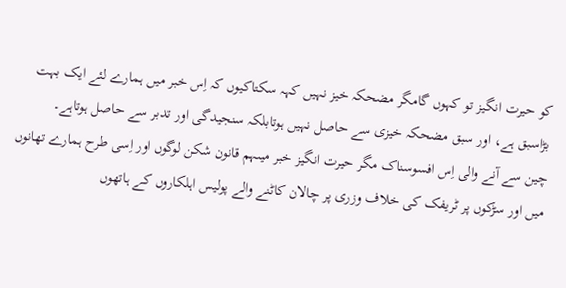کو حیرت انگیز تو کہوں گامگر مضحکہ خیز نہیں کہہ سکتاکیوں کہ اِس خبر میں ہمارے لئے ایک بہت بڑاسبق ہے، اور سبق مضحکہ خیزی سے حاصل نہیں ہوتابلکہ سنجیدگی اور تدبر سے حاصل ہوتاہے۔
چین سے آنے والی اِس افسوسناک مگر حیرت انگیز خبر میںہم قانون شکن لوگوں اور اِسی طرح ہمارے تھانوں میں اور سڑکوں پر ٹریفک کی خلاف وزری پر چالان کاٹنے والے پولیس اہلکاروں کے ہاتھوں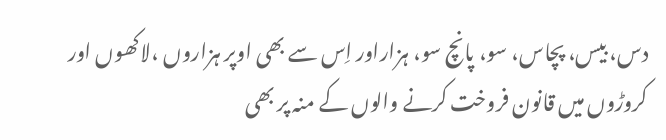دس، بیس، پچاس، سو، پانچ سو، ہزاراور اِس سے بھی اوپر ہزاروں ،لاکھوں اور کروڑوں میں قانون فروخت کرنے والوں کے منہ پر بھی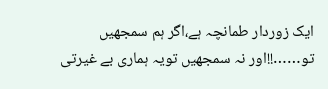ایک زوردار طمانچہ ہے،اگر ہم سمجھیں تو……!!اور نہ سمجھیں تویہ ہماری بے غیرتی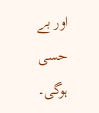اور بے حسی ہوگی۔